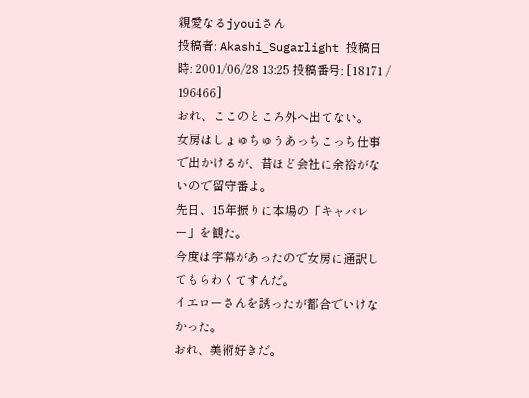親愛なるjyouiさん
投稿者: Akashi_Sugarlight 投稿日時: 2001/06/28 13:25 投稿番号: [18171 / 196466]
おれ、ここのところ外へ出てない。
女房はしょゅちゅうあっちこっち仕事で出かけるが、昔ほど会社に余裕がないので留守番よ。
先日、15年振りに本場の「キャバレー」を観た。
今度は字幕があったので女房に通訳してもらわくてすんだ。
イエローさんを誘ったが都合でいけなかった。
おれ、美術好きだ。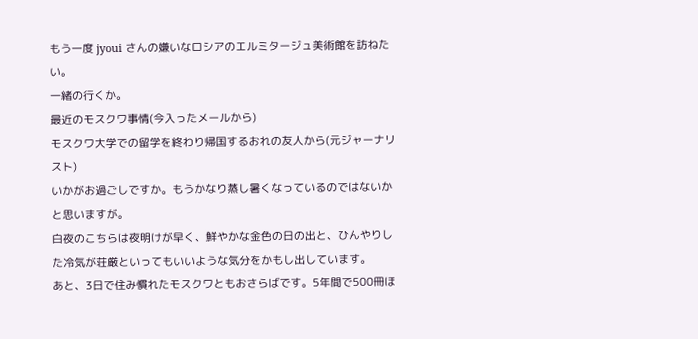もう一度 jyoui さんの嫌いなロシアのエルミタージュ美術館を訪ねたい。
一緒の行くか。
最近のモスクワ事情(今入ったメールから)
モスクワ大学での留学を終わり帰国するおれの友人から(元ジャーナリスト)
いかがお過ごしですか。もうかなり蒸し暑くなっているのではないかと思いますが。
白夜のこちらは夜明けが早く、鮮やかな金色の日の出と、ひんやりした冷気が荘厳といってもいいような気分をかもし出しています。
あと、3日で住み慣れたモスクワともおさらばです。5年間で500冊ほ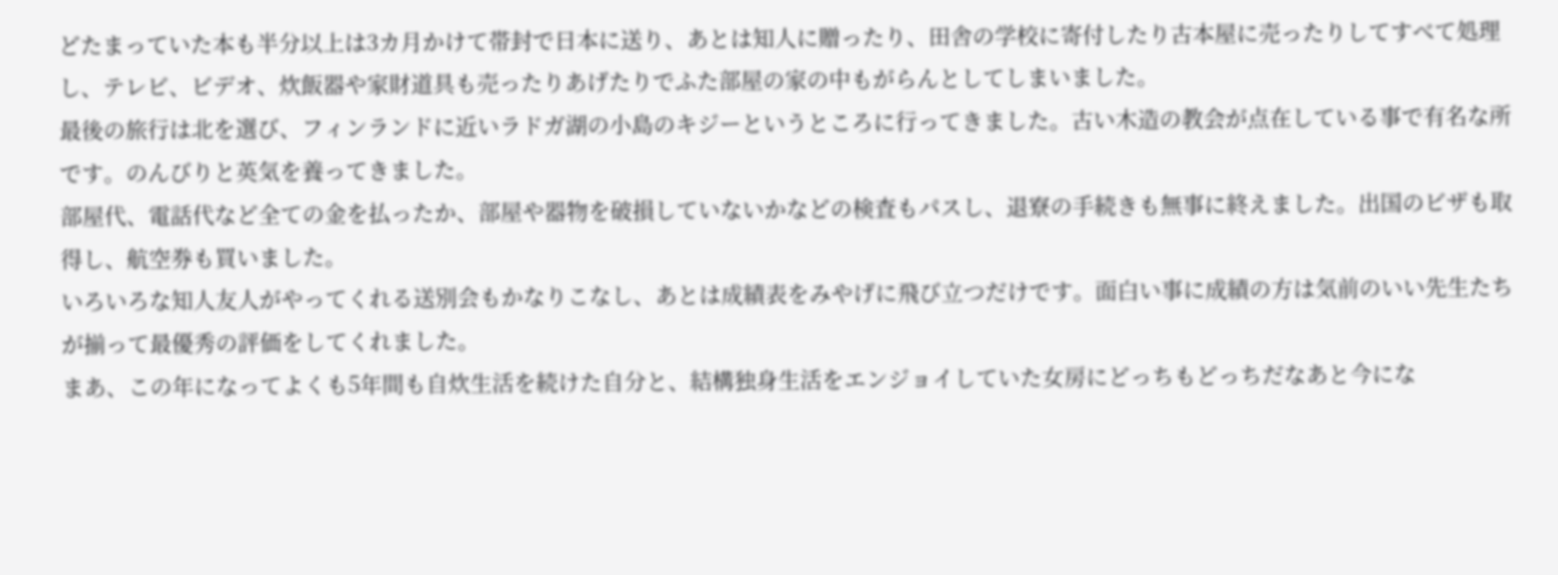どたまっていた本も半分以上は3カ月かけて帯封で日本に送り、あとは知人に贈ったり、田舎の学校に寄付したり古本屋に売ったりしてすべて処理し、テレビ、ビデオ、炊飯器や家財道具も売ったりあげたりでふた部屋の家の中もがらんとしてしまいました。
最後の旅行は北を選び、フィンランドに近いラドガ湖の小島のキジーというところに行ってきました。古い木造の教会が点在している事で有名な所です。のんびりと英気を養ってきました。
部屋代、電話代など全ての金を払ったか、部屋や器物を破損していないかなどの検査もパスし、退寮の手続きも無事に終えました。出国のビザも取得し、航空券も買いました。
いろいろな知人友人がやってくれる送別会もかなりこなし、あとは成績表をみやげに飛び立つだけです。面白い事に成績の方は気前のいい先生たちが揃って最優秀の評価をしてくれました。
まあ、この年になってよくも5年間も自炊生活を続けた自分と、結構独身生活をエンジョイしていた女房にどっちもどっちだなあと今にな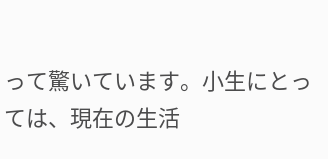って驚いています。小生にとっては、現在の生活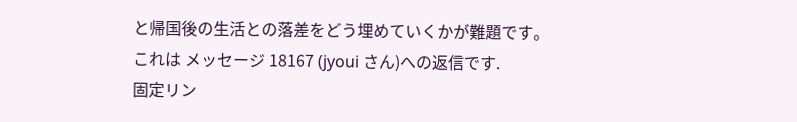と帰国後の生活との落差をどう埋めていくかが難題です。
これは メッセージ 18167 (jyoui さん)への返信です.
固定リン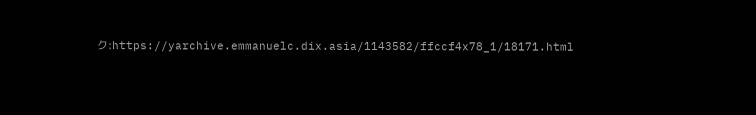ク:https://yarchive.emmanuelc.dix.asia/1143582/ffccf4x78_1/18171.html